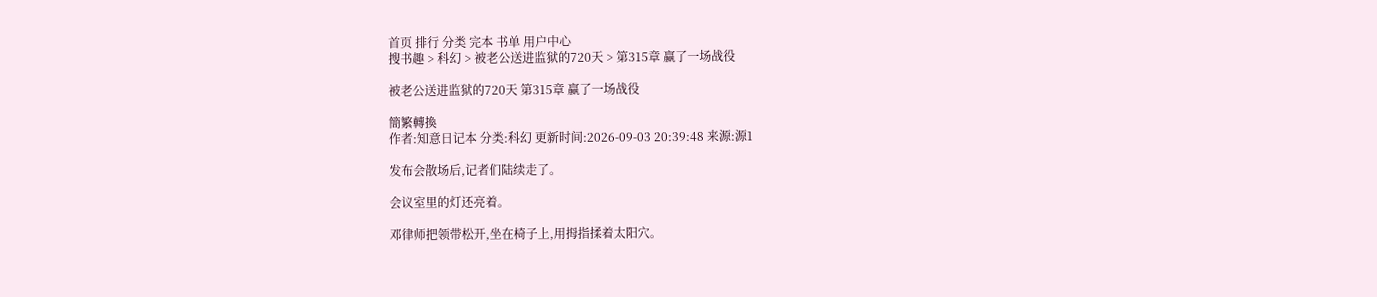首页 排行 分类 完本 书单 用户中心
搜书趣 > 科幻 > 被老公送进监狱的720天 > 第315章 赢了一场战役

被老公送进监狱的720天 第315章 赢了一场战役

簡繁轉換
作者:知意日记本 分类:科幻 更新时间:2026-09-03 20:39:48 来源:源1

发布会散场后,记者们陆续走了。

会议室里的灯还亮着。

邓律师把领带松开,坐在椅子上,用拇指揉着太阳穴。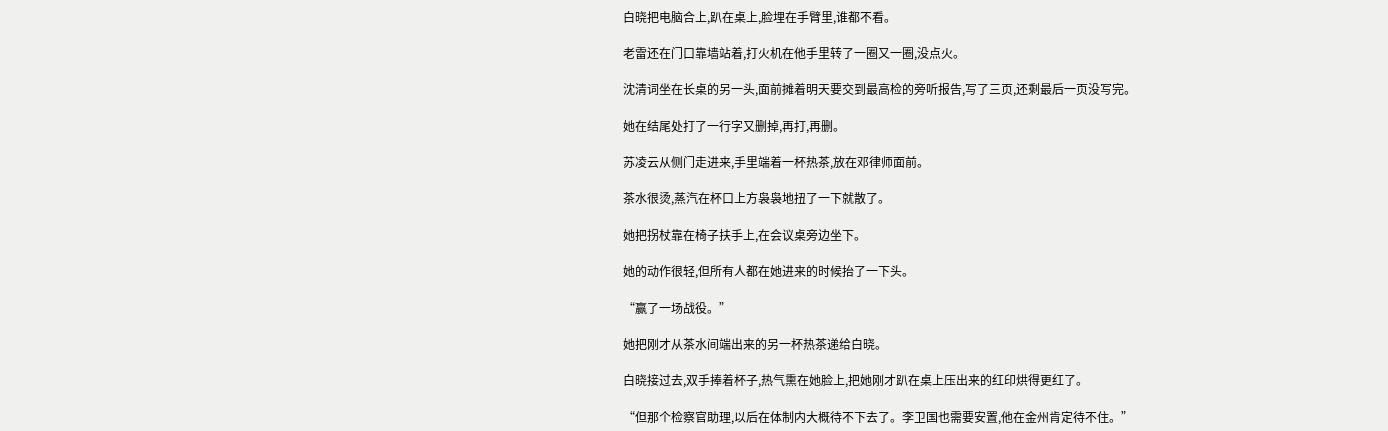白晓把电脑合上,趴在桌上,脸埋在手臂里,谁都不看。

老雷还在门口靠墙站着,打火机在他手里转了一圈又一圈,没点火。

沈清词坐在长桌的另一头,面前摊着明天要交到最高检的旁听报告,写了三页,还剩最后一页没写完。

她在结尾处打了一行字又删掉,再打,再删。

苏凌云从侧门走进来,手里端着一杯热茶,放在邓律师面前。

茶水很烫,蒸汽在杯口上方袅袅地扭了一下就散了。

她把拐杖靠在椅子扶手上,在会议桌旁边坐下。

她的动作很轻,但所有人都在她进来的时候抬了一下头。

“赢了一场战役。”

她把刚才从茶水间端出来的另一杯热茶递给白晓。

白晓接过去,双手捧着杯子,热气熏在她脸上,把她刚才趴在桌上压出来的红印烘得更红了。

“但那个检察官助理,以后在体制内大概待不下去了。李卫国也需要安置,他在金州肯定待不住。”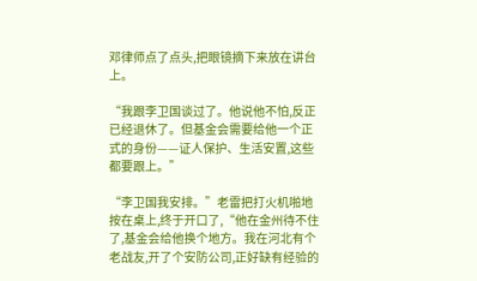邓律师点了点头,把眼镜摘下来放在讲台上。

“我跟李卫国谈过了。他说他不怕,反正已经退休了。但基金会需要给他一个正式的身份——证人保护、生活安置,这些都要跟上。”

“李卫国我安排。”老雷把打火机啪地按在桌上,终于开口了,“他在金州待不住了,基金会给他换个地方。我在河北有个老战友,开了个安防公司,正好缺有经验的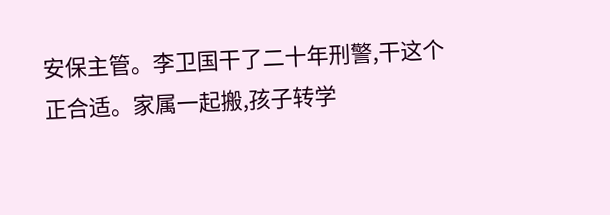安保主管。李卫国干了二十年刑警,干这个正合适。家属一起搬,孩子转学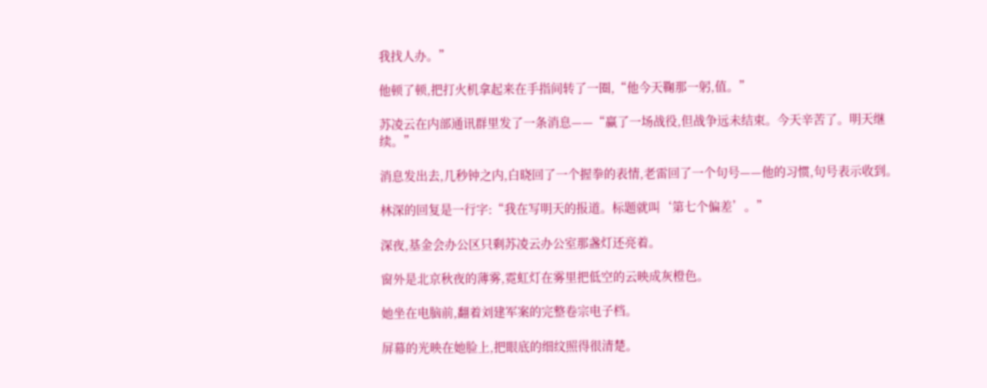我找人办。”

他顿了顿,把打火机拿起来在手指间转了一圈,“他今天鞠那一躬,值。”

苏凌云在内部通讯群里发了一条消息——“赢了一场战役,但战争远未结束。今天辛苦了。明天继续。”

消息发出去,几秒钟之内,白晓回了一个握拳的表情,老雷回了一个句号——他的习惯,句号表示收到。

林深的回复是一行字:“我在写明天的报道。标题就叫‘第七个偏差’。”

深夜,基金会办公区只剩苏凌云办公室那盏灯还亮着。

窗外是北京秋夜的薄雾,霓虹灯在雾里把低空的云映成灰橙色。

她坐在电脑前,翻着刘建军案的完整卷宗电子档。

屏幕的光映在她脸上,把眼底的细纹照得很清楚。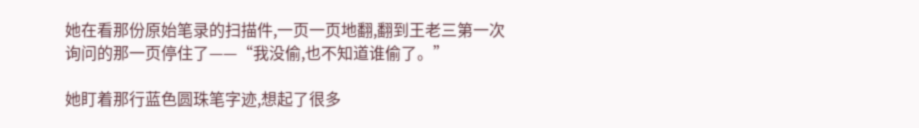她在看那份原始笔录的扫描件,一页一页地翻,翻到王老三第一次询问的那一页停住了——“我没偷,也不知道谁偷了。”

她盯着那行蓝色圆珠笔字迹,想起了很多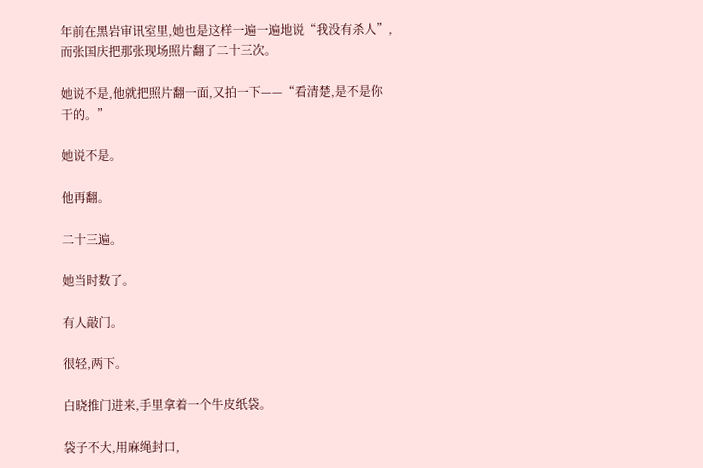年前在黑岩审讯室里,她也是这样一遍一遍地说“我没有杀人”,而张国庆把那张现场照片翻了二十三次。

她说不是,他就把照片翻一面,又拍一下——“看清楚,是不是你干的。”

她说不是。

他再翻。

二十三遍。

她当时数了。

有人敲门。

很轻,两下。

白晓推门进来,手里拿着一个牛皮纸袋。

袋子不大,用麻绳封口,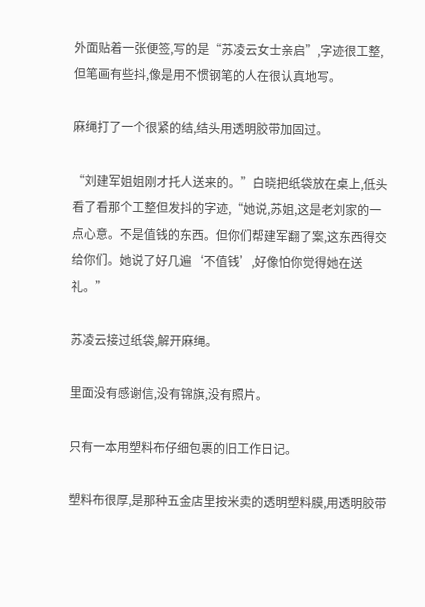外面贴着一张便签,写的是“苏凌云女士亲启”,字迹很工整,但笔画有些抖,像是用不惯钢笔的人在很认真地写。

麻绳打了一个很紧的结,结头用透明胶带加固过。

“刘建军姐姐刚才托人送来的。”白晓把纸袋放在桌上,低头看了看那个工整但发抖的字迹,“她说,苏姐,这是老刘家的一点心意。不是值钱的东西。但你们帮建军翻了案,这东西得交给你们。她说了好几遍‘不值钱’,好像怕你觉得她在送礼。”

苏凌云接过纸袋,解开麻绳。

里面没有感谢信,没有锦旗,没有照片。

只有一本用塑料布仔细包裹的旧工作日记。

塑料布很厚,是那种五金店里按米卖的透明塑料膜,用透明胶带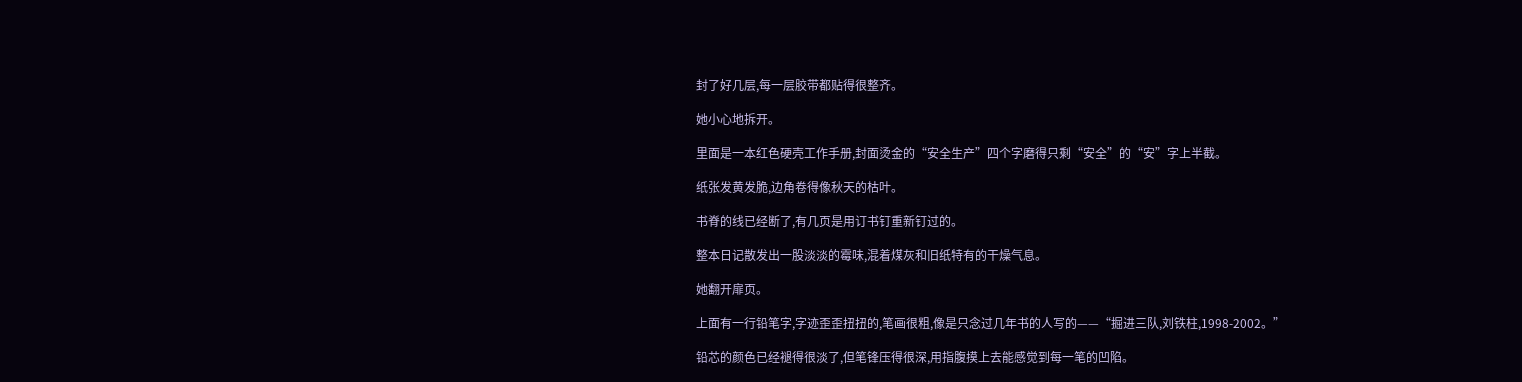封了好几层,每一层胶带都贴得很整齐。

她小心地拆开。

里面是一本红色硬壳工作手册,封面烫金的“安全生产”四个字磨得只剩“安全”的“安”字上半截。

纸张发黄发脆,边角卷得像秋天的枯叶。

书脊的线已经断了,有几页是用订书钉重新钉过的。

整本日记散发出一股淡淡的霉味,混着煤灰和旧纸特有的干燥气息。

她翻开扉页。

上面有一行铅笔字,字迹歪歪扭扭的,笔画很粗,像是只念过几年书的人写的——“掘进三队,刘铁柱,1998-2002。”

铅芯的颜色已经褪得很淡了,但笔锋压得很深,用指腹摸上去能感觉到每一笔的凹陷。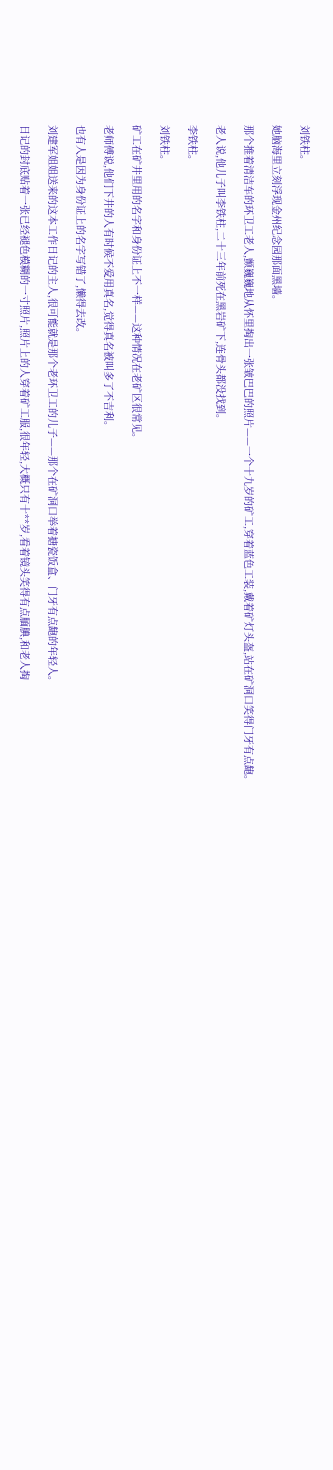刘铁柱。

她脑海里立刻浮现金州纪念园那面黑墙。

那个推着清洁车的环卫工老人,颤巍巍地从怀里掏出一张皱巴巴的照片——一个十九岁的矿工,穿着蓝色工装,戴着矿灯头盔,站在矿洞口笑得门牙有点龅。

老人说,他儿子叫李铁柱,二十三年前死在黑岩矿下,连骨头都没找到。

李铁柱。

刘铁柱。

矿工在矿井里用的名字和身份证上不一样——这种情况在老矿区很常见。

老师傅说,他们下井的人有时候不爱用真名,觉得真名被叫多了不吉利。

也有人是因为身份证上的名字写错了,懒得去改。

刘建军姐姐送来的这本工作日记的主人,很可能就是那个老环卫工的儿子——那个在矿洞口举着搪瓷饭盒、门牙有点龅的年轻人。

日记的封底贴着一张已经褪色模糊的一寸照片,照片上的人穿着矿工服,很年轻,大概只有十**岁,看着镜头笑得有点腼腆,和老人掏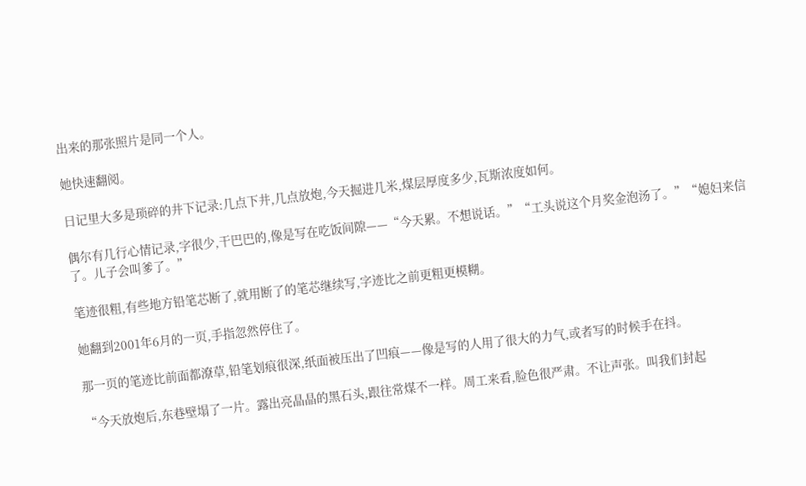出来的那张照片是同一个人。

她快速翻阅。

日记里大多是琐碎的井下记录:几点下井,几点放炮,今天掘进几米,煤层厚度多少,瓦斯浓度如何。

偶尔有几行心情记录,字很少,干巴巴的,像是写在吃饭间隙——“今天累。不想说话。”“工头说这个月奖金泡汤了。”“媳妇来信了。儿子会叫爹了。”

笔迹很粗,有些地方铅笔芯断了,就用断了的笔芯继续写,字迹比之前更粗更模糊。

她翻到2001年6月的一页,手指忽然停住了。

那一页的笔迹比前面都潦草,铅笔划痕很深,纸面被压出了凹痕——像是写的人用了很大的力气,或者写的时候手在抖。

“今天放炮后,东巷壁塌了一片。露出亮晶晶的黑石头,跟往常煤不一样。周工来看,脸色很严肃。不让声张。叫我们封起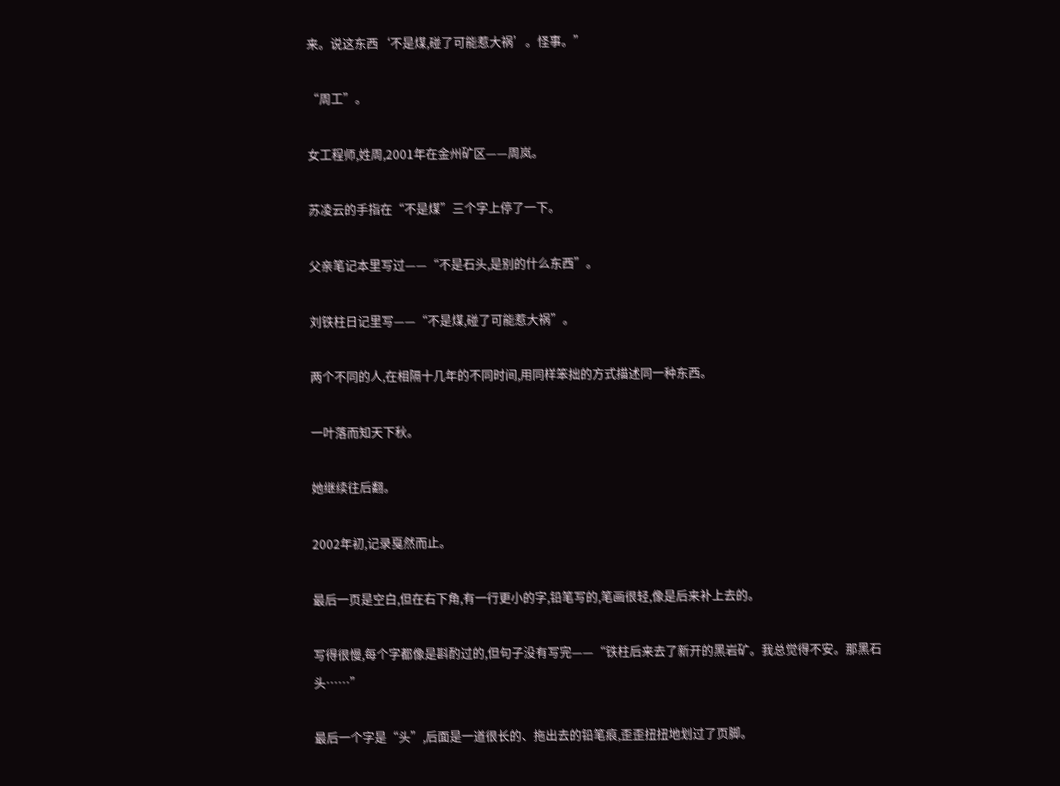来。说这东西‘不是煤,碰了可能惹大祸’。怪事。”

“周工”。

女工程师,姓周,2001年在金州矿区——周岚。

苏凌云的手指在“不是煤”三个字上停了一下。

父亲笔记本里写过——“不是石头,是别的什么东西”。

刘铁柱日记里写——“不是煤,碰了可能惹大祸”。

两个不同的人,在相隔十几年的不同时间,用同样笨拙的方式描述同一种东西。

一叶落而知天下秋。

她继续往后翻。

2002年初,记录戛然而止。

最后一页是空白,但在右下角,有一行更小的字,铅笔写的,笔画很轻,像是后来补上去的。

写得很慢,每个字都像是斟酌过的,但句子没有写完——“铁柱后来去了新开的黑岩矿。我总觉得不安。那黑石头……”

最后一个字是“头”,后面是一道很长的、拖出去的铅笔痕,歪歪扭扭地划过了页脚。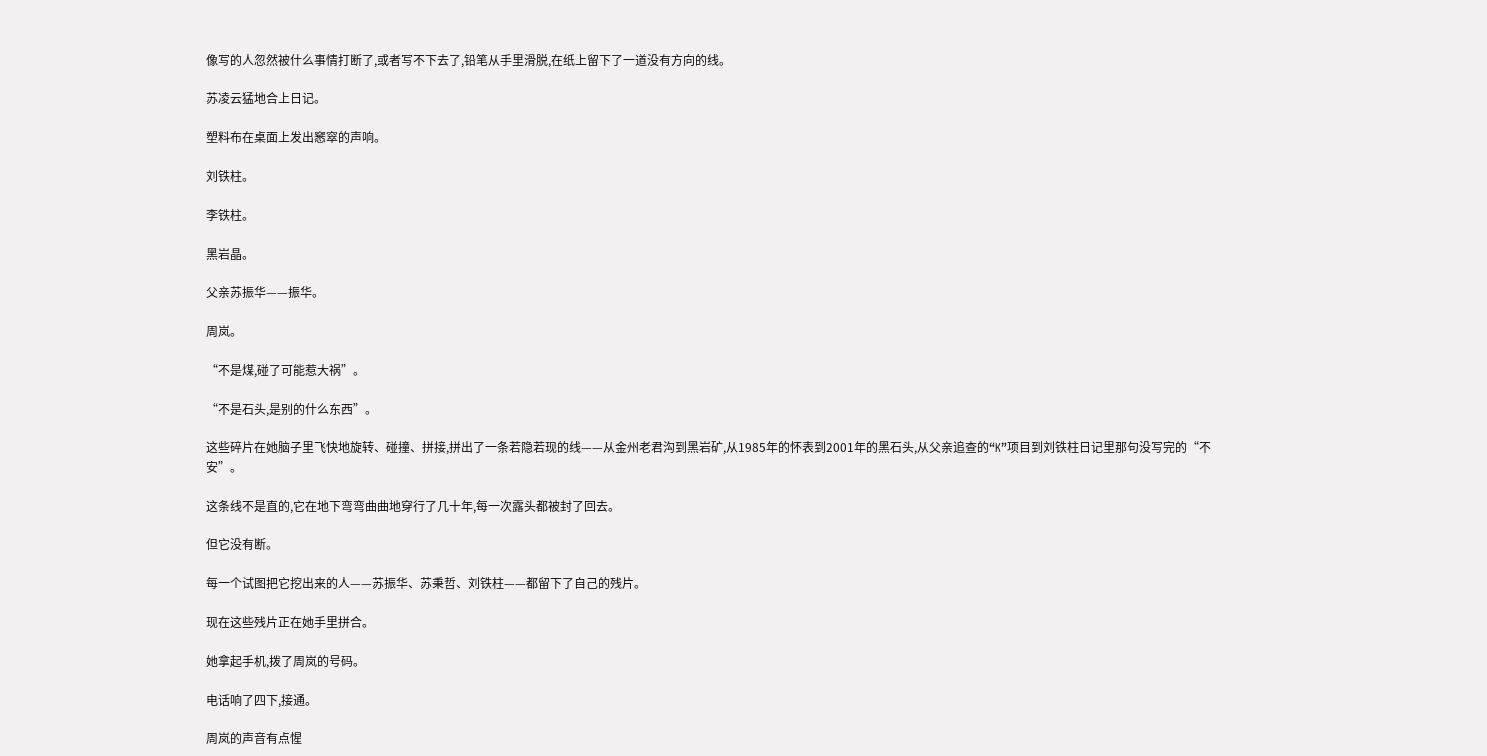像写的人忽然被什么事情打断了,或者写不下去了,铅笔从手里滑脱,在纸上留下了一道没有方向的线。

苏凌云猛地合上日记。

塑料布在桌面上发出窸窣的声响。

刘铁柱。

李铁柱。

黑岩晶。

父亲苏振华——振华。

周岚。

“不是煤,碰了可能惹大祸”。

“不是石头,是别的什么东西”。

这些碎片在她脑子里飞快地旋转、碰撞、拼接,拼出了一条若隐若现的线——从金州老君沟到黑岩矿,从1985年的怀表到2001年的黑石头,从父亲追查的“K”项目到刘铁柱日记里那句没写完的“不安”。

这条线不是直的,它在地下弯弯曲曲地穿行了几十年,每一次露头都被封了回去。

但它没有断。

每一个试图把它挖出来的人——苏振华、苏秉哲、刘铁柱——都留下了自己的残片。

现在这些残片正在她手里拼合。

她拿起手机,拨了周岚的号码。

电话响了四下,接通。

周岚的声音有点惺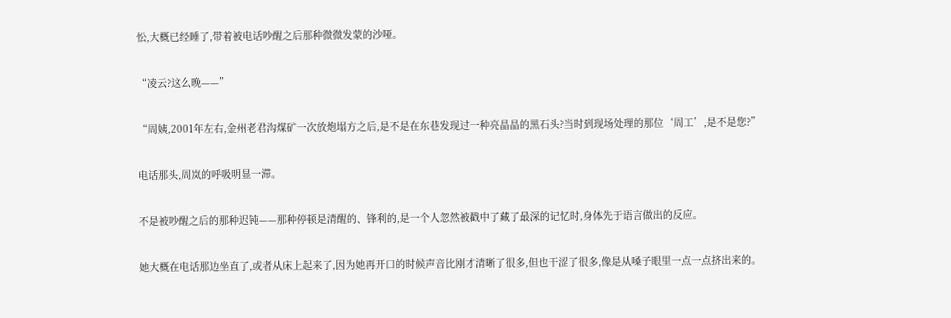忪,大概已经睡了,带着被电话吵醒之后那种微微发蒙的沙哑。

“凌云?这么晚——”

“周姨,2001年左右,金州老君沟煤矿一次放炮塌方之后,是不是在东巷发现过一种亮晶晶的黑石头?当时到现场处理的那位‘周工’,是不是您?”

电话那头,周岚的呼吸明显一滞。

不是被吵醒之后的那种迟钝——那种停顿是清醒的、锋利的,是一个人忽然被戳中了藏了最深的记忆时,身体先于语言做出的反应。

她大概在电话那边坐直了,或者从床上起来了,因为她再开口的时候声音比刚才清晰了很多,但也干涩了很多,像是从嗓子眼里一点一点挤出来的。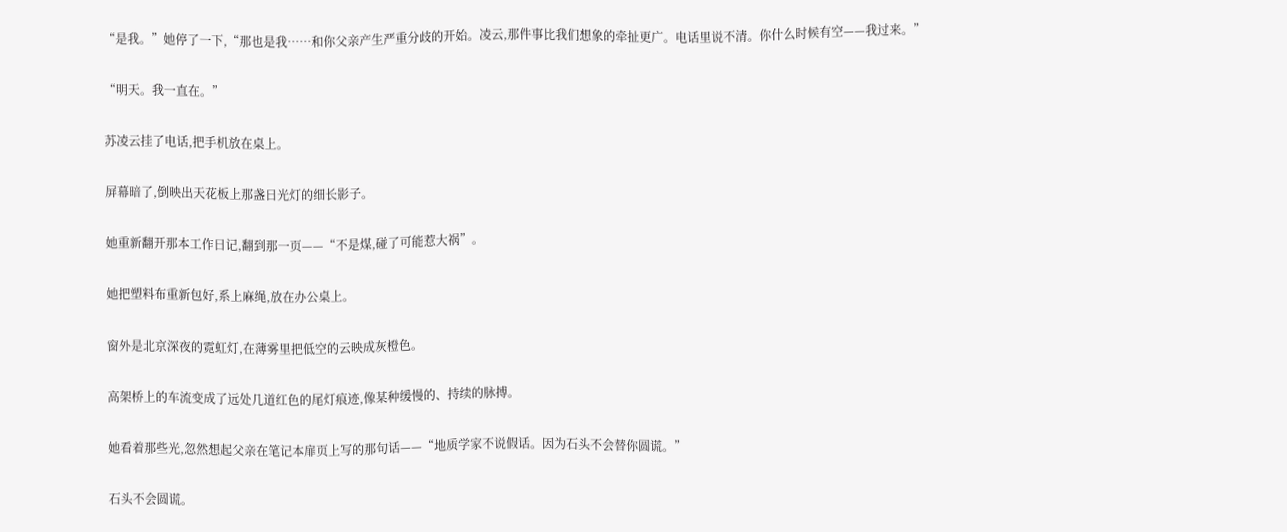“是我。”她停了一下,“那也是我……和你父亲产生严重分歧的开始。凌云,那件事比我们想象的牵扯更广。电话里说不清。你什么时候有空——我过来。”

“明天。我一直在。”

苏凌云挂了电话,把手机放在桌上。

屏幕暗了,倒映出天花板上那盏日光灯的细长影子。

她重新翻开那本工作日记,翻到那一页——“不是煤,碰了可能惹大祸”。

她把塑料布重新包好,系上麻绳,放在办公桌上。

窗外是北京深夜的霓虹灯,在薄雾里把低空的云映成灰橙色。

高架桥上的车流变成了远处几道红色的尾灯痕迹,像某种缓慢的、持续的脉搏。

她看着那些光,忽然想起父亲在笔记本扉页上写的那句话——“地质学家不说假话。因为石头不会替你圆谎。”

石头不会圆谎。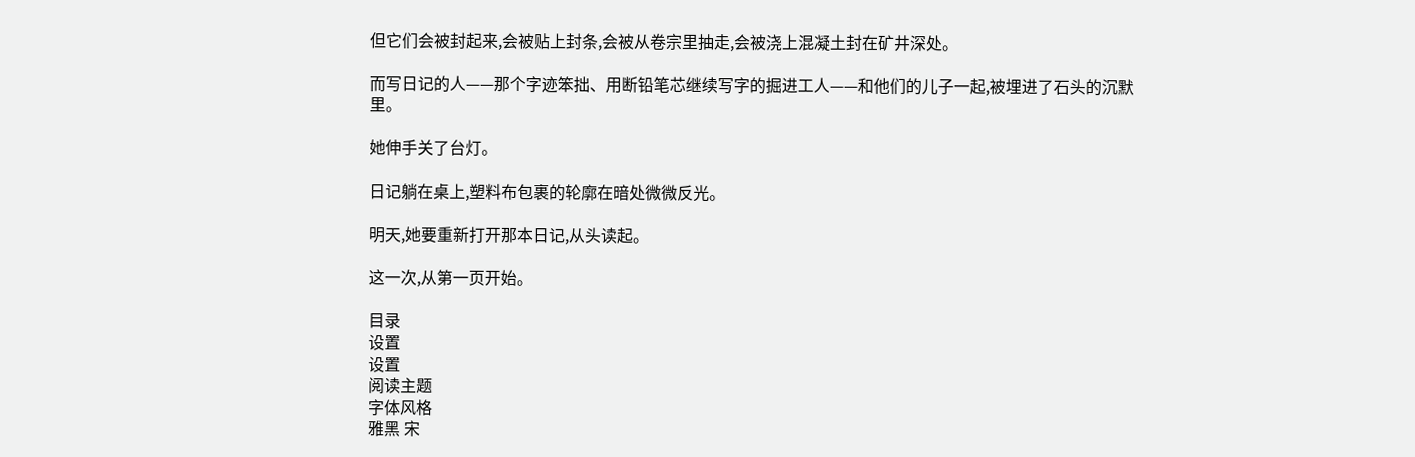但它们会被封起来,会被贴上封条,会被从卷宗里抽走,会被浇上混凝土封在矿井深处。

而写日记的人——那个字迹笨拙、用断铅笔芯继续写字的掘进工人——和他们的儿子一起,被埋进了石头的沉默里。

她伸手关了台灯。

日记躺在桌上,塑料布包裹的轮廓在暗处微微反光。

明天,她要重新打开那本日记,从头读起。

这一次,从第一页开始。

目录
设置
设置
阅读主题
字体风格
雅黑 宋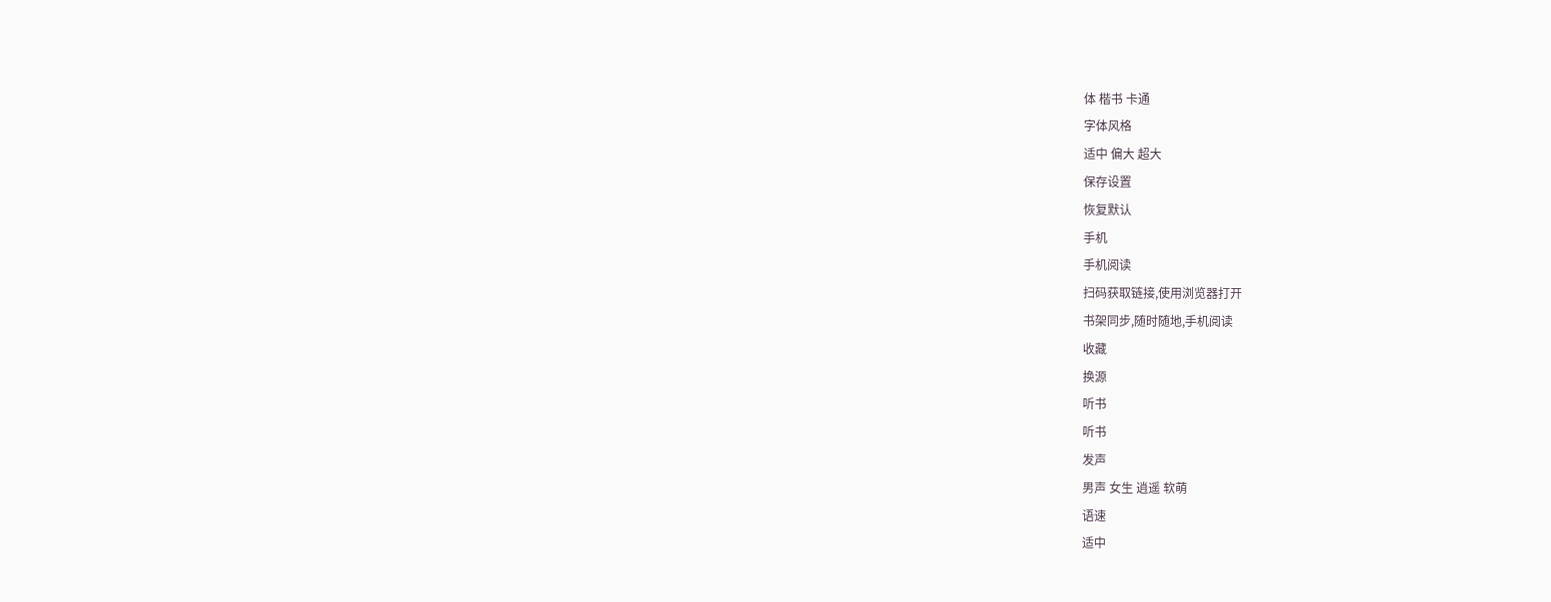体 楷书 卡通
字体风格
适中 偏大 超大
保存设置
恢复默认
手机
手机阅读
扫码获取链接,使用浏览器打开
书架同步,随时随地,手机阅读
收藏
换源
听书
听书
发声
男声 女生 逍遥 软萌
语速
适中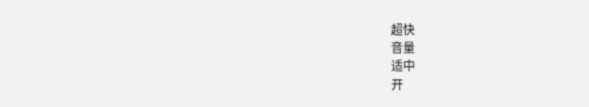超快
音量
适中
开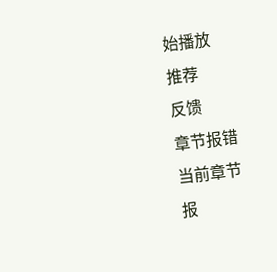始播放
推荐
反馈
章节报错
当前章节
报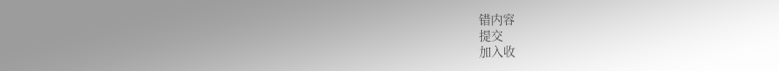错内容
提交
加入收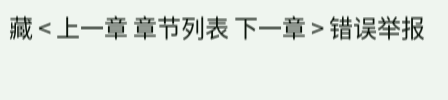藏 < 上一章 章节列表 下一章 > 错误举报